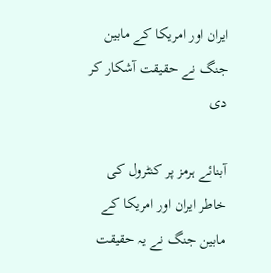ایران اور امریکا کے مابین جنگ نے حقیقت آشکار کر دی

آبنائے ہرمز پر کنٹرول کی خاطر ایران اور امریکا کے مابین جنگ نے یہ حقیقت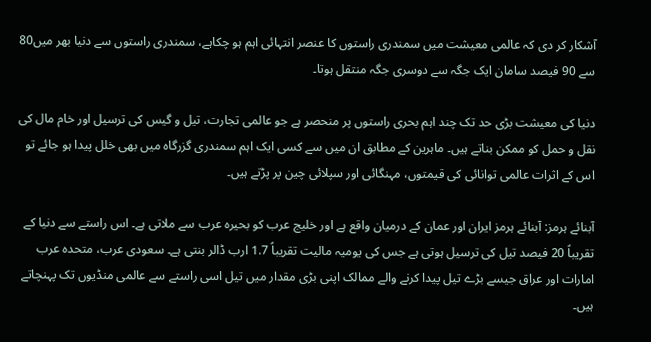آشکار کر دی کہ عالمی معیشت میں سمندری راستوں کا عنصر انتہائی اہم ہو چکاہے، سمندری راستوں سے دنیا بھر میں80 سے 90 فیصد سامان ایک جگہ سے دوسری جگہ منتقل ہوتا۔

دنیا کی معیشت بڑی حد تک چند اہم بحری راستوں پر منحصر ہے جو عالمی تجارت، تیل و گیس کی ترسیل اور خام مال کی نقل و حمل کو ممکن بناتے ہیں۔ ماہرین کے مطابق ان میں سے کسی ایک اہم سمندری گزرگاہ میں بھی خلل پیدا ہو جائے تو اس کے اثرات عالمی توانائی کی قیمتوں، مہنگائی اور سپلائی چین پر پڑتے ہیں۔

آبنائے ہرمز: آبنائے ہرمز ایران اور عمان کے درمیان واقع ہے اور خلیج عرب کو بحیرہ عرب سے ملاتی ہے۔ اس راستے سے دنیا کے تقریباً 20 فیصد تیل کی ترسیل ہوتی ہے جس کی یومیہ مالیت تقریباً 1.7 ارب ڈالر بنتی ہے۔ سعودی عرب، متحدہ عرب امارات اور عراق جیسے بڑے تیل پیدا کرنے والے ممالک اپنی بڑی مقدار میں تیل اسی راستے سے عالمی منڈیوں تک پہنچاتے ہیں۔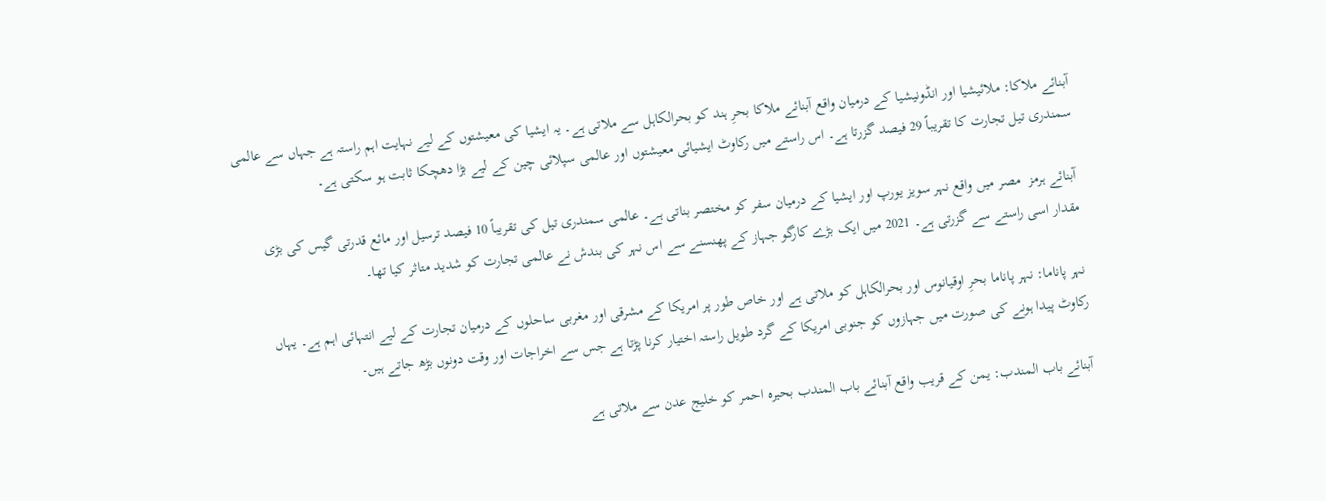آبنائے ملاکا: ملائیشیا اور انڈونیشیا کے درمیان واقع آبنائے ملاکا بحرِ ہند کو بحرالکاہل سے ملاتی ہے۔ یہ ایشیا کی معیشتوں کے لیے نہایت اہم راستہ ہے جہاں سے عالمی سمندری تیل تجارت کا تقریباً 29 فیصد گزرتا ہے۔ اس راستے میں رکاوٹ ایشیائی معیشتوں اور عالمی سپلائی چین کے لیے بڑا دھچکا ثابت ہو سکتی ہے۔

آبنائے ہرمز  مصر میں واقع نہر سویز یورپ اور ایشیا کے درمیان سفر کو مختصر بناتی ہے۔ عالمی سمندری تیل کی تقریباً 10 فیصد ترسیل اور مائع قدرتی گیس کی بڑی مقدار اسی راستے سے گزرتی ہے۔ 2021 میں ایک بڑے کارگو جہاز کے پھنسنے سے اس نہر کی بندش نے عالمی تجارت کو شدید متاثر کیا تھا۔

نہر پاناما: نہر پاناما بحرِ اوقیانوس اور بحرالکاہل کو ملاتی ہے اور خاص طور پر امریکا کے مشرقی اور مغربی ساحلوں کے درمیان تجارت کے لیے انتہائی اہم ہے۔ یہاں رکاوٹ پیدا ہونے کی صورت میں جہازوں کو جنوبی امریکا کے گرد طویل راستہ اختیار کرنا پڑتا ہے جس سے اخراجات اور وقت دونوں بڑھ جاتے ہیں۔

آبنائے باب المندب: یمن کے قریب واقع آبنائے باب المندب بحیرہ احمر کو خلیج عدن سے ملاتی ہے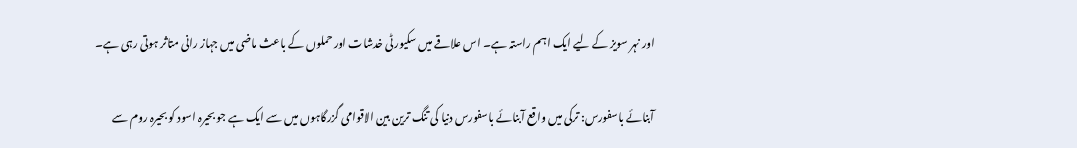اور نہر سویز کے لیے ایک اہم راستہ ہے۔ اس علاقے میں سکیورٹی خدشات اور حملوں کے باعث ماضی میں جہاز رانی متاثر ہوتی رہی ہے۔

آبنائے باسفورس: ترکی میں واقع آبنائے باسفورس دنیا کی تنگ ترین بین الاقوامی گزرگاہوں میں سے ایک ہے جو بحیرہ اسود کو بحیرہ روم سے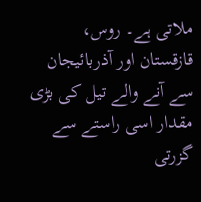ملاتی ہے۔ روس، قازقستان اور آذربائیجان سے آنے والے تیل کی بڑی مقدار اسی راستے سے گزرتی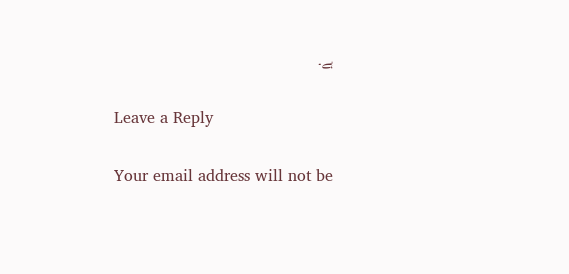ہے۔

Leave a Reply

Your email address will not be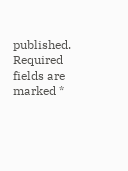published. Required fields are marked *